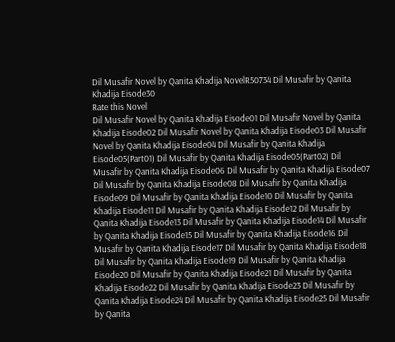Dil Musafir Novel by Qanita Khadija NovelR50734 Dil Musafir by Qanita Khadija Eisode30
Rate this Novel
Dil Musafir Novel by Qanita Khadija Eisode01 Dil Musafir Novel by Qanita Khadija Eisode02 Dil Musafir Novel by Qanita Khadija Eisode03 Dil Musafir Novel by Qanita Khadija Eisode04 Dil Musafir by Qanita Khadija Eisode05(Part01) Dil Musafir by Qanita Khadija Eisode05(Part02) Dil Musafir by Qanita Khadija Eisode06 Dil Musafir by Qanita Khadija Eisode07 Dil Musafir by Qanita Khadija Eisode08 Dil Musafir by Qanita Khadija Eisode09 Dil Musafir by Qanita Khadija Eisode10 Dil Musafir by Qanita Khadija Eisode11 Dil Musafir by Qanita Khadija Eisode12 Dil Musafir by Qanita Khadija Eisode13 Dil Musafir by Qanita Khadija Eisode14 Dil Musafir by Qanita Khadija Eisode15 Dil Musafir by Qanita Khadija Eisode16 Dil Musafir by Qanita Khadija Eisode17 Dil Musafir by Qanita Khadija Eisode18 Dil Musafir by Qanita Khadija Eisode19 Dil Musafir by Qanita Khadija Eisode20 Dil Musafir by Qanita Khadija Eisode21 Dil Musafir by Qanita Khadija Eisode22 Dil Musafir by Qanita Khadija Eisode23 Dil Musafir by Qanita Khadija Eisode24 Dil Musafir by Qanita Khadija Eisode25 Dil Musafir by Qanita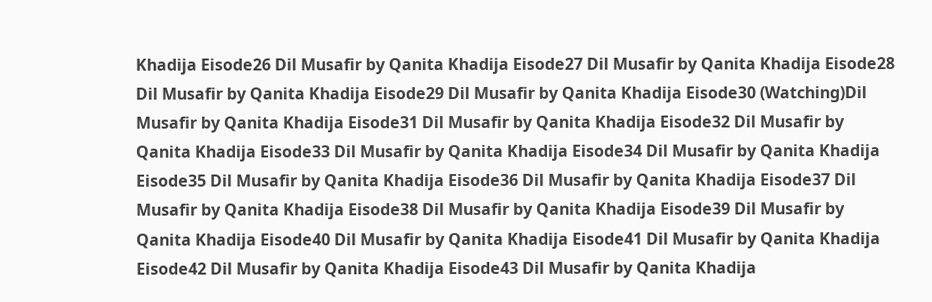Khadija Eisode26 Dil Musafir by Qanita Khadija Eisode27 Dil Musafir by Qanita Khadija Eisode28 Dil Musafir by Qanita Khadija Eisode29 Dil Musafir by Qanita Khadija Eisode30 (Watching)Dil Musafir by Qanita Khadija Eisode31 Dil Musafir by Qanita Khadija Eisode32 Dil Musafir by Qanita Khadija Eisode33 Dil Musafir by Qanita Khadija Eisode34 Dil Musafir by Qanita Khadija Eisode35 Dil Musafir by Qanita Khadija Eisode36 Dil Musafir by Qanita Khadija Eisode37 Dil Musafir by Qanita Khadija Eisode38 Dil Musafir by Qanita Khadija Eisode39 Dil Musafir by Qanita Khadija Eisode40 Dil Musafir by Qanita Khadija Eisode41 Dil Musafir by Qanita Khadija Eisode42 Dil Musafir by Qanita Khadija Eisode43 Dil Musafir by Qanita Khadija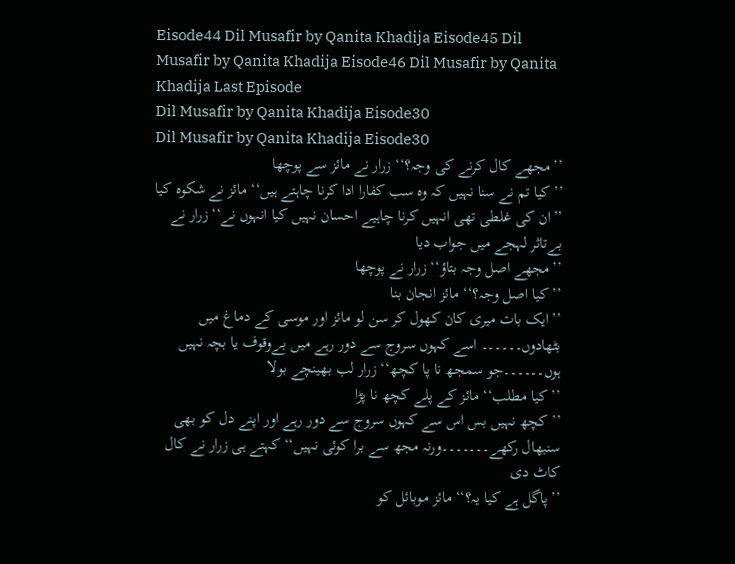Eisode44 Dil Musafir by Qanita Khadija Eisode45 Dil Musafir by Qanita Khadija Eisode46 Dil Musafir by Qanita Khadija Last Episode
Dil Musafir by Qanita Khadija Eisode30
Dil Musafir by Qanita Khadija Eisode30
’’مجھے کال کرنے کی وجہ؟‘‘ زرار نے مائز سے پوچھا
’’کیا تم نے سنا نہیں کہ وہ سب کفارا ادا کرنا چاہتے ہیں‘‘ مائز نے شکوہ کیا
’’ان کی غلطی تھی انہیں کرنا چاہیے احسان نہیں کیا انہوں نے‘‘ زرار نے بےتاثر لہجے میں جواب دیا
’’مجھے اصل وجہ بتاؤ‘‘ زرار نے پوچھا
’’کیا اصل وجہ؟‘‘ مائز انجان بنا
’’ایک بات میری کان کھول کر سن لو مائز اور موسی کے دماغ میں بٹھادوں۔۔۔۔۔۔ اسے کہوں سروج سے دور رہے میں بےوقوف یا بچہ نہیں ہوں۔۔۔۔۔۔جو سمجھ نا پا کچھ‘‘ زرار لب بھینچے بولا
’’کیا مطلب‘‘ مائز کے پلے کچھ نا پڑا
’’کچھ نہیں بس اس سے کہوں سروج سے دور رہے اور اپنے دل کو بھی سنبھال رکھے۔۔۔۔۔۔۔ورنہ مجھ سے برا کوئی نہیں‘‘ کہتے ہی زرار نے کال کاٹ دی
’’پاگل ہے کیا یہ؟‘‘ مائز موبائل کو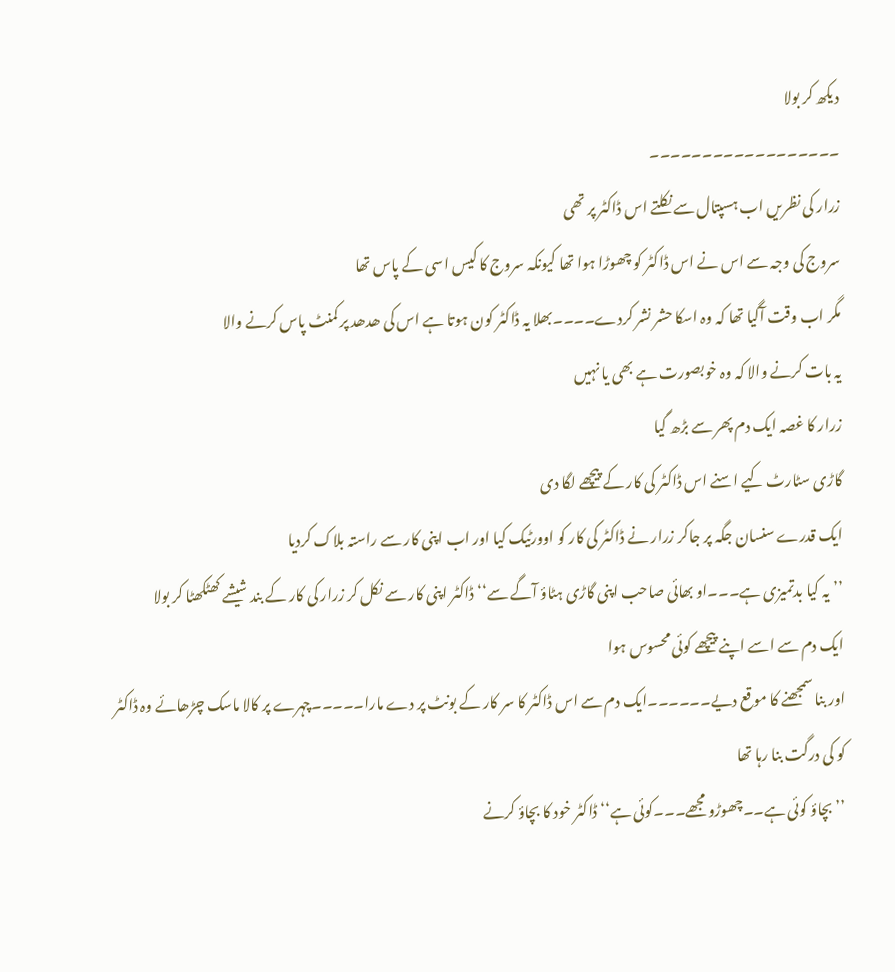دیکھ کر بولا
۔۔۔۔۔۔۔۔۔۔۔۔۔۔۔۔۔۔
زرار کی نظریں اب ہسپتال سے نکلتے اس ڈاکٹر پر تھی
سروج کی وجہ سے اس نے اس ڈاکٹر کو چھوڑا ہوا تھا کیونکہ سروج کا کیس اسی کے پاس تھا
مگر اب وقت آگیا تھا کہ وہ اسکا حشر نشر کردے۔۔۔۔بھلا یہ ڈاکٹر کون ہوتا ہے اس کی ھدھد پر کمنٹ پاس کرنے والا
یہ بات کرنے والا کہ وہ خوبصورت ہے بھی یا نہیں
زرار کا غصہ ایک دم پھر سے بڑھ گیا
گاڑی سٹارٹ کیے اسنے اس ڈاکٹر کی کار کے پیچھے لگا دی
ایک قدرے سنسان جگہ پر جاکر زرار نے ڈاکٹر کی کار کو اوورٹیک کیا اور اب اپنی کار سے راستہ بلاک کردیا
’’یہ کیا بدتمیزی ہے۔۔۔او بھائی صاحب اپنی گاڑی ہٹاؤ آگے سے‘‘ ڈاکٹر اپنی کار سے نکل کر زرار کی کار کے بند شیشے کھٹکھٹا کر بولا
ایک دم سے اسے اپنے پیچھے کوئی محسوس ہوا
اور بنا سمجھنے کا موقع دیے۔۔۔۔۔۔ایک دم سے اس ڈاکٹر کا سر کار کے بونٹ پر دے مارا۔۔۔۔۔چہرے پر کالا ماسک چڑھائے وہ ڈاکٹر کو کی درگت بنا رہا تھا
’’بچاؤ کوئی ہے۔۔چھوڑو مجھے۔۔۔کوئی ہے‘‘ ڈاکٹر خود کا بچاؤ کرنے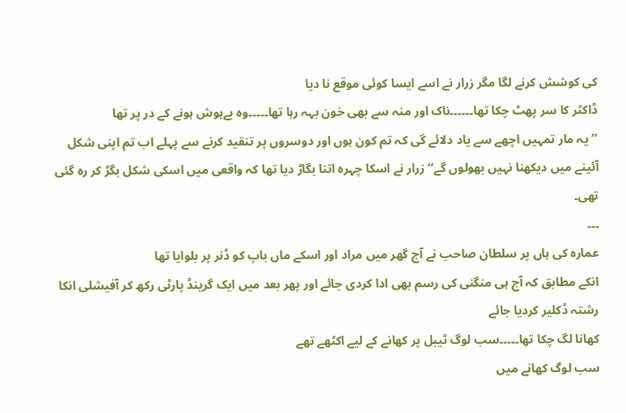کی کوشش کرنے لگا مگر زرار نے اسے ایسا کوئی موقع نا دیا
ڈاکٹر کا سر پھٹ چکا تھا۔۔۔۔۔۔ناک اور منہ سے بھی خون بہہ رہا تھا۔۔۔۔۔وہ بےہوش ہونے کے در پر تھا
’’یہ مار تمہیں اچھے سے یاد دلائے گی کہ تم کون ہوں اور دوسروں پر تنقید کرنے سے پہلے اب تم اپنی شکل آئینے میں دیکھنا نہیں بھولوں گے‘‘ زرار نے اسکا چہرہ اتنا بگاڑ دیا تھا کہ واقعی میں اسکی شکل بگڑ کر رہ گئی تھی۔
۔۔۔
عمارہ کی ہاں پر سلطان صاحب نے آج گھر میں مراد اور اسکے ماں باپ کو ڈنر پر بلوایا تھا
انکے مطابق کہ آج ہی منگنی کی رسم بھی ادا کردی جائے اور پھر بعد میں ایک گرینڈ پارٹی رکھ کر آفیشلی انکا رشتہ ڈکلیر کردیا جائے
کھانا لگ چکا تھا۔۔۔۔۔سب لوگ ٹیبل پر کھانے کے لیے اکٹھے تھے
سب لوگ کھانے میں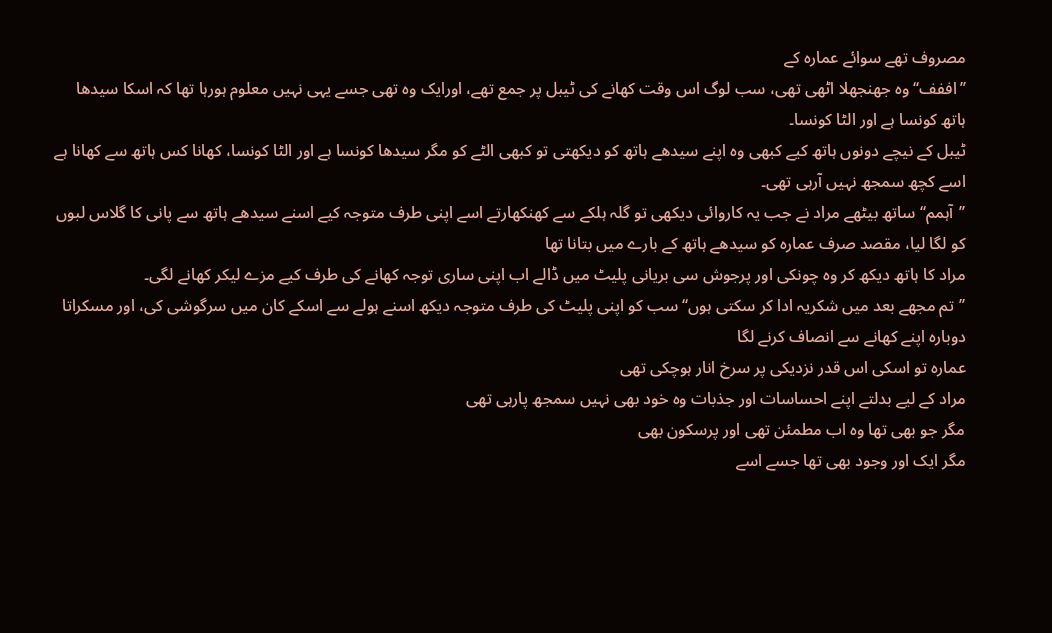مصروف تھے سوائے عمارہ کے
’’اففف‘‘ وہ جھنجھلا اٹھی تھی، سب لوگ اس وقت کھانے کی ٹیبل پر جمع تھے، اورایک وہ تھی جسے یہی نہیں معلوم ہورہا تھا کہ اسکا سیدھا ہاتھ کونسا ہے اور الٹا کونسا۔
ٹیبل کے نیچے دونوں ہاتھ کیے کبھی وہ اپنے سیدھے ہاتھ کو دیکھتی تو کبھی الٹے کو مگر سیدھا کونسا ہے اور الٹا کونسا، کھانا کس ہاتھ سے کھانا ہے اسے کچھ سمجھ نہیں آرہی تھی۔
’’آہمم‘‘ ساتھ بیٹھے مراد نے جب یہ کاروائی دیکھی تو گلہ ہلکے سے کھنکھارتے اسے اپنی طرف متوجہ کیے اسنے سیدھے ہاتھ سے پانی کا گلاس لبوں کو لگا لیا، مقصد صرف عمارہ کو سیدھے ہاتھ کے بارے میں بتانا تھا
مراد کا ہاتھ دیکھ کر وہ چونکی اور پرجوش سی بریانی پلیٹ میں ڈالے اب اپنی ساری توجہ کھانے کی طرف کیے مزے لیکر کھانے لگی۔
’’تم مجھے بعد میں شکریہ ادا کر سکتی ہوں‘‘ سب کو اپنی پلیٹ کی طرف متوجہ دیکھ اسنے ہولے سے اسکے کان میں سرگوشی کی، اور مسکراتا دوبارہ اپنے کھانے سے انصاف کرنے لگا
عمارہ تو اسکی اس قدر نزدیکی پر سرخ انار ہوچکی تھی
مراد کے لیے بدلتے اپنے احساسات اور جذبات وہ خود بھی نہیں سمجھ پارہی تھی
مگر جو بھی تھا وہ اب مطمئن تھی اور پرسکون بھی
مگر ایک اور وجود بھی تھا جسے اسے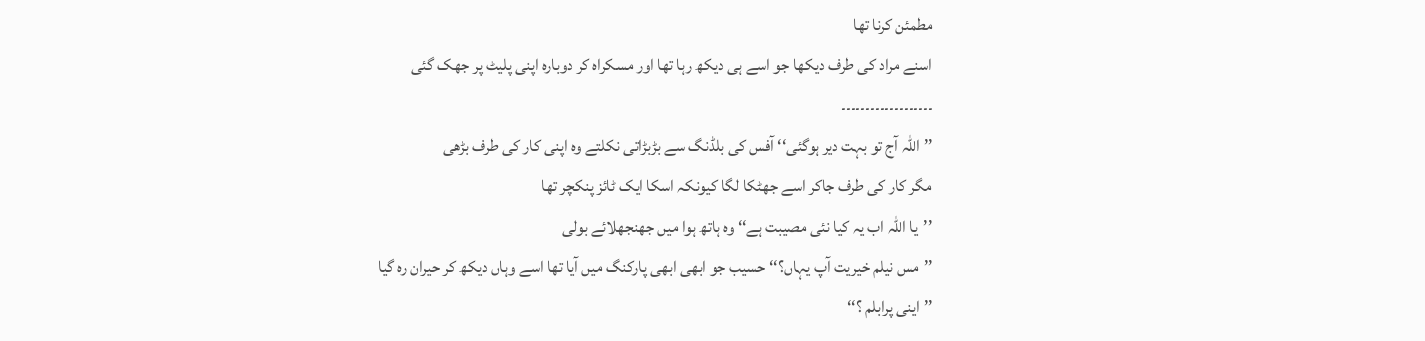مطمئن کرنا تھا
اسنے مراد کی طرف دیکھا جو اسے ہی دیکھ رہا تھا اور مسکراہ کر دوبارہ اپنی پلیٹ پر جھک گئی
۔۔۔۔۔۔۔۔۔۔۔۔۔۔۔۔۔۔۔
’’اللہ آج تو بہت دیر ہوگئی‘‘ آفس کی بلڈنگ سے بڑبڑاتی نکلتے وہ اپنی کار کی طرف بڑھی
مگر کار کی طرف جاکر اسے جھٹکا لگا کیونکہ اسکا ایک ٹائز پنکچر تھا
’’یا اللہ اب یہ کیا نئی مصیبت ہے‘‘ وہ ہاتھ ہوا میں جھنجھلائے بولی
’’مس نیلم خیریت آپ یہاں؟‘‘ حسیب جو ابھی ابھی پارکنگ میں آیا تھا اسے وہاں دیکھ کر حیران رہ گیا
’’اینی پرابلم ؟‘‘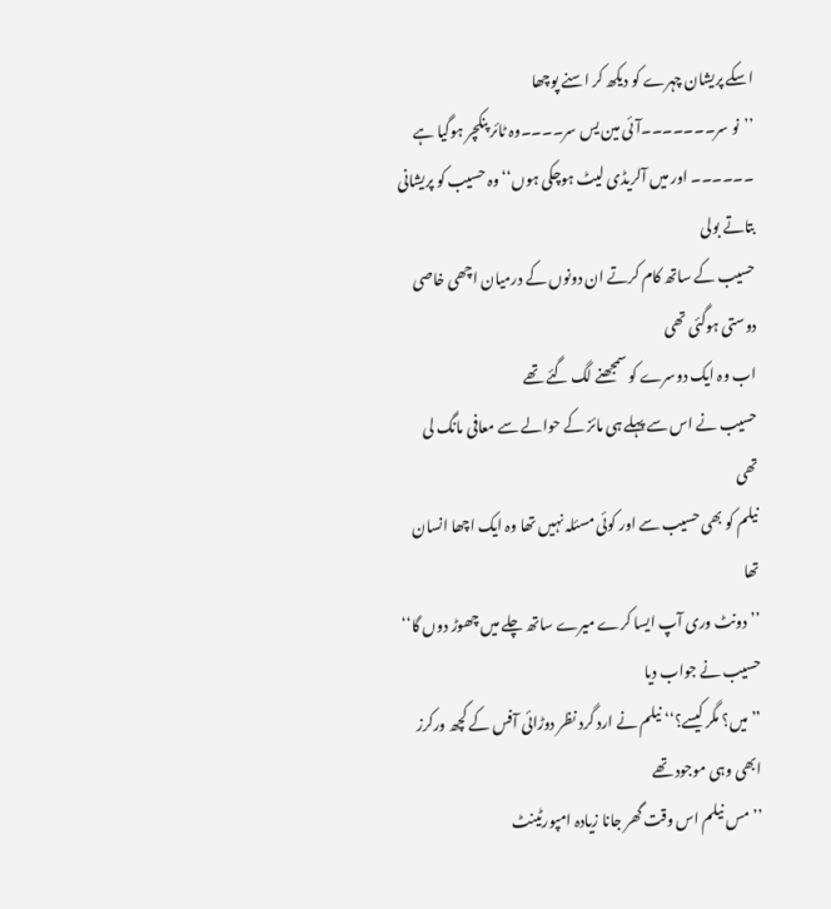اسکے پریشان چہرے کو دیکھ کر اسنے پوچھا
’’نو سر۔۔۔۔۔۔۔آئی مین یس سر۔۔۔۔وہ ٹائر پنکچر ہوگیا ہے ۔۔۔۔۔۔ اور میں آلریڈی لیٹ ہوچکی ہوں‘‘ وہ حسیب کو پریشانی بتاتے بولی
حسیب کے ساتھ کام کرتے ان دونوں کے درمیان اچھی خاصی دوستی ہوگئی تھی
اب وہ ایک دوسرے کو سمجھنے لگ گئے تھے
حسیب نے اس سے پہلے ہی مائز کے حوالے سے معافی مانگ لی تھی
نیلم کو بھی حسیب سے اور کوئی مسئلہ نہیں تھا وہ ایک اچھا انسان تھا
’’دونٹ وری آپ ایسا کرے میرے ساتھ چلے میں چھوڑ دوں گا‘‘ حسیب نے جواب دیا
’’میں؟ مگر کیسے؟‘‘ نیلم نے ارد گرد نظر دوڑائی آفس کے کچھ ورکرز ابھی وہی موجود تھے
’’مس نیلم اس وقت گھر جانا زیادہ امپورٹینٹ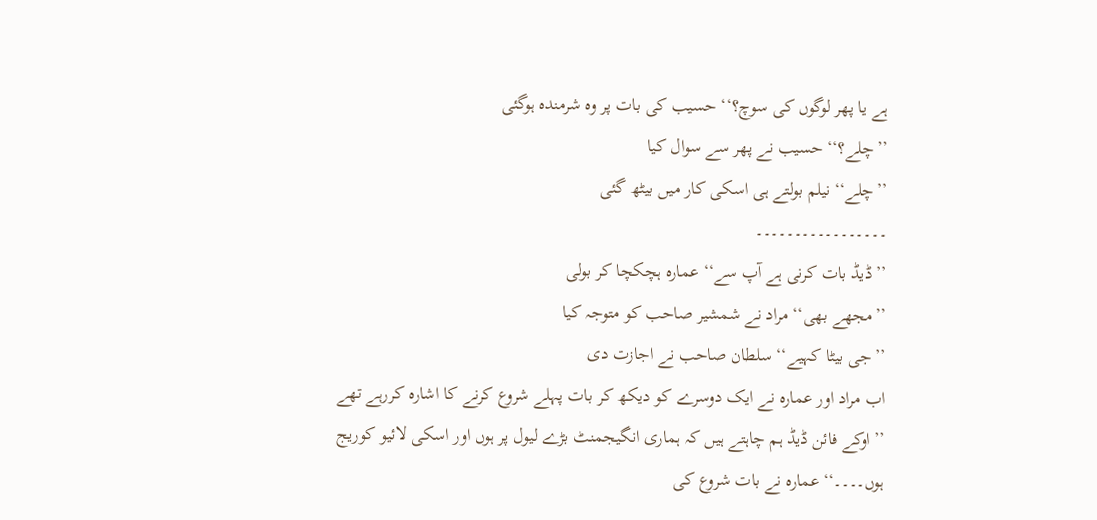ہے یا پھر لوگوں کی سوچ؟‘‘ حسیب کی بات پر وہ شرمندہ ہوگئی
’’چلے؟‘‘ حسیب نے پھر سے سوال کیا
’’چلے‘‘ نیلم بولتے ہی اسکی کار میں بیٹھ گئی
۔۔۔۔۔۔۔۔۔۔۔۔۔۔۔۔۔
’’ڈیڈ بات کرنی ہے آپ سے‘‘ عمارہ ہچکچا کر بولی
’’مجھے بھی‘‘ مراد نے شمشیر صاحب کو متوجہ کیا
’’جی بیٹا کہیے‘‘ سلطان صاحب نے اجازت دی
اب مراد اور عمارہ نے ایک دوسرے کو دیکھ کر بات پہلے شروع کرنے کا اشارہ کررہے تھے
’’اوکے فائن ڈیڈ ہم چاہتے ہیں کہ ہماری انگیجمنٹ بڑے لیول پر ہوں اور اسکی لائیو کوریج ہوں۔۔۔۔‘‘ عمارہ نے بات شروع کی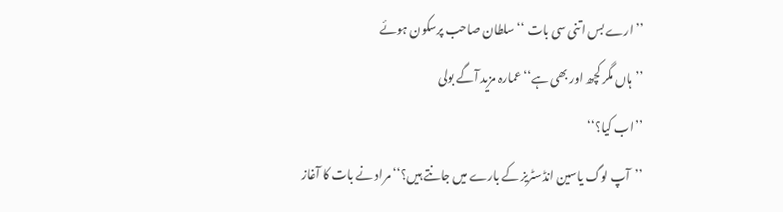’’ارے بس اتنی سی بات ‘‘ سلطان صاحب پرسکون ہوئے
’’ہاں مگر کچھ اور بھی ہے‘‘ عمارہ مزید آگے بولی
’’اب کیا؟‘‘
’’آپ لوگ یاسین انڈسٹریز کے بارے میں جانتے ہیں؟‘‘ مراد نے بات کا آغاز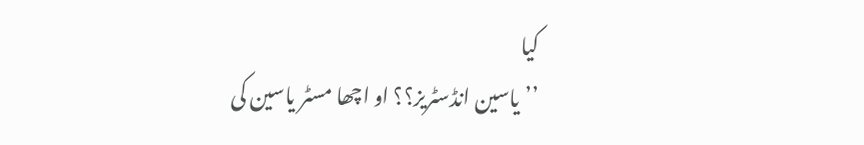کیا
’’یاسین انڈسٹریز؟؟ او اچھا مسٹر یاسین کی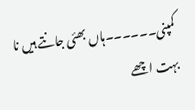کمپنی۔۔۔۔۔۔ہاں بھئی جانتے ہیں نا بہت اچھے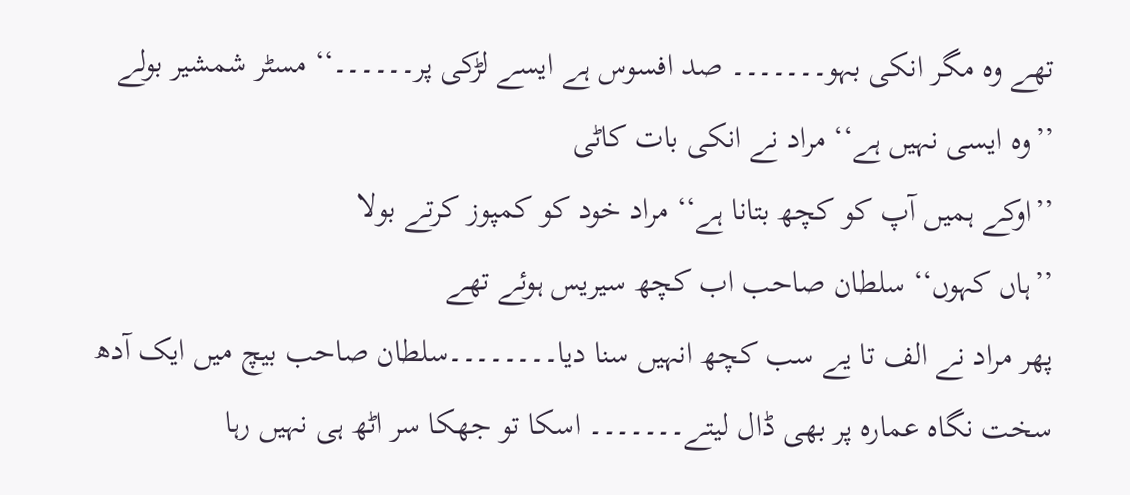تھے وہ مگر انکی بہو۔۔۔۔۔۔۔ صد افسوس ہے ایسے لڑکی پر۔۔۔۔۔۔‘‘ مسٹر شمشیر بولے
’’وہ ایسی نہیں ہے‘‘ مراد نے انکی بات کاٹی
’’اوکے ہمیں آپ کو کچھ بتانا ہے‘‘ مراد خود کو کمپوز کرتے بولا
’’ہاں کہوں‘‘ سلطان صاحب اب کچھ سیریس ہوئے تھے
پھر مراد نے الف تا یے سب کچھ انہیں سنا دیا۔۔۔۔۔۔۔۔سلطان صاحب بیچ میں ایک آدھ سخت نگاہ عمارہ پر بھی ڈال لیتے۔۔۔۔۔۔۔ اسکا تو جھکا سر اٹھ ہی نہیں رہا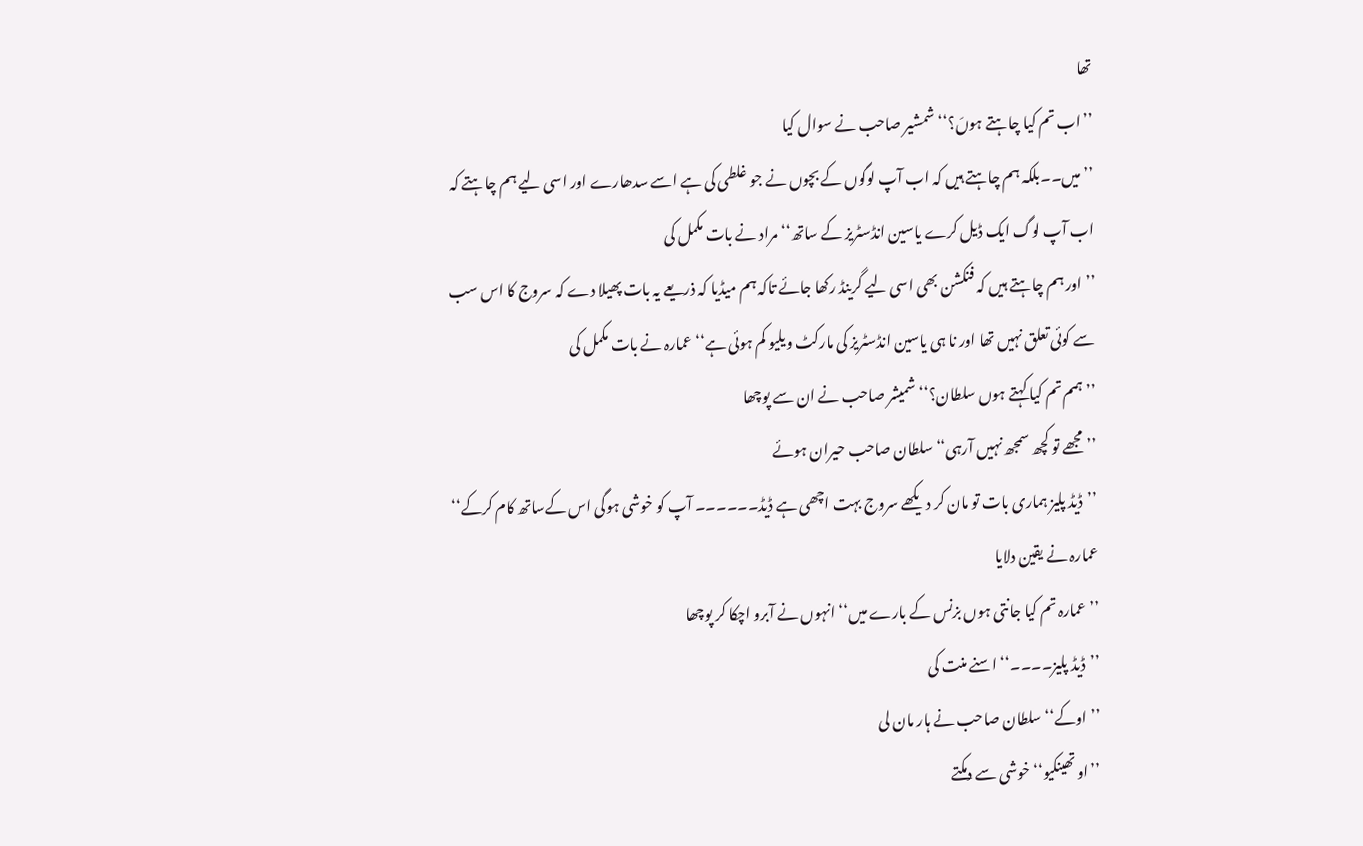تھا
’’اب تم کیا چاہتے ہوںَ؟‘‘ شمشیر صاحب نے سوال کیا
’’میں۔۔بلکہ ہم چاہتے ہیں کہ اب آپ لوگوں کے بچوں نے جو غلطی کی ہے اسے سدھارے اور اسی لیے ہم چاہتے کہ اب آپ لوگ ایک ڈیل کرے یاسین انڈسٹریز کے ساتھ‘‘ مراد نے بات مکمل کی
’’اور ہم چاہتے ہیں کہ فنکشن بھی اسی لیے گرینڈ رکھا جائے تاکہ ہم میڈیا کہ ذریعے یہ بات پھیلا دے کہ سروج کا اس سب سے کوئی تعلق نہیں تھا اور نا ہی یاسین انڈسٹریز کی مارکٹ ویلیو کم ہوئی ہے‘‘ عمارہ نے بات مکمل کی
’’ہمم تم کیا کہتے ہوں سلطان؟‘‘ شمیشر صاحب نے ان سے پوچھا
’’مجھے تو کچھ سمجھ نہیں آرہی‘‘ سلطان صاحب حیران ہوئے
’’ڈیڈ پلیز ہماری بات تو مان کر دیکھے سروج بہت اچھی ہے ڈیڈ۔۔۔۔۔۔ آپ کو خوشی ہوگی اس کےساتھ کام کرکے‘‘ عمارہ نے یقین دلایا
’’عمارہ تم کیا جانتی ہوں بزنس کے بارے میں‘‘ انہوں نے آبرو اچکا کر پوچھا
’’ڈیڈ پلیز۔۔۔۔‘‘ اسنے منت کی
’’اوکے‘‘ سلطان صاحب نے ہار مان لی
’’او تھینکیو‘‘ خوشی سے دمکتے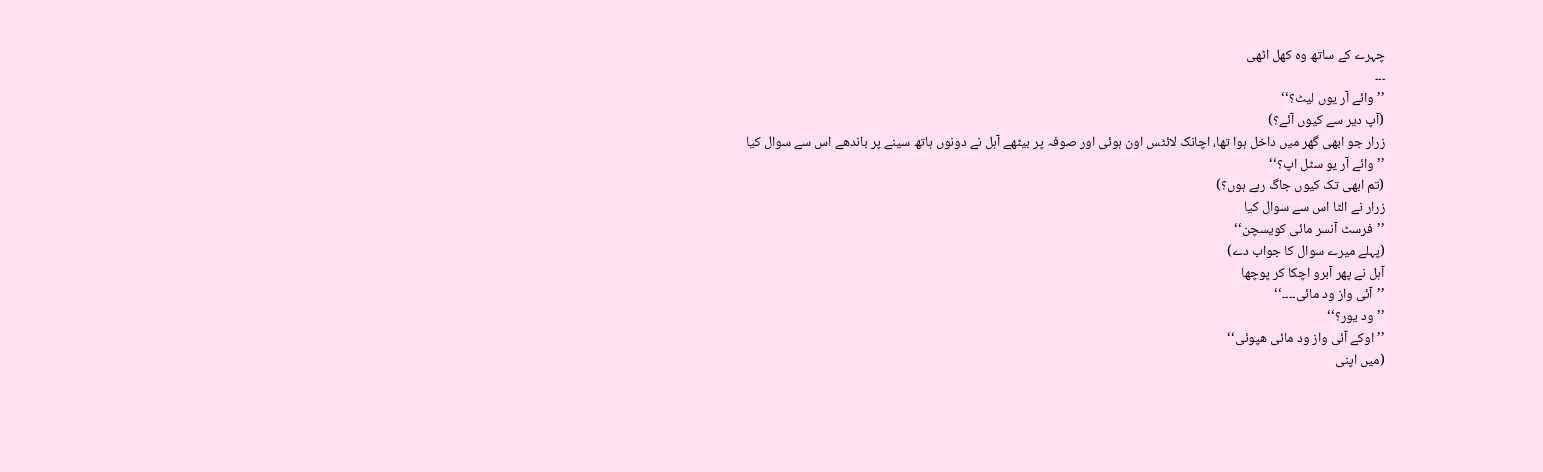چہرے کے ساتھ وہ کھل اٹھی
۔۔۔
’’وائے آر یوں لیٹ؟‘‘
(آپ دیر سے کیوں آئے؟)
زرار جو ابھی گھر میں داخل ہوا تھا، اچانک لائٹس اون ہوئی اور صوفہ پر بیٹھے آہل نے دونوں ہاتھ سینے پر باندھے اس سے سوال کیا
’’وائے آر یو سٹل اپ؟‘‘
(تم ابھی تک کیوں جاگ رہے ہوں؟)
زرار نے الٹا اس سے سوال کیا
’’فرسٹ آنسر مائی کویسچن‘‘
(پہلے میرے سوال کا جواب دے)
آہل نے پھر آبرو اچکا کر پوچھا
’’آئی واز ود مائی۔۔۔۔‘‘
’’ود یور؟‘‘
’’اوکے آئی واز ود مائی ھپوئی‘‘
(میں اپنی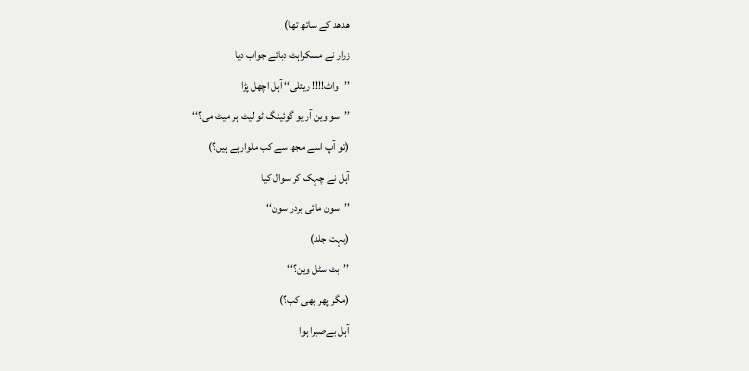ھدھد کے ساتھ تھا)
زرار نے مسکراہٹ دبائے جواب دیا
’’واٹ!!!! ریئلی‘‘ آہل اچھل پڑا
’’سو وین آر یو گوئینگ ٹو لیٹ ہر میٹ می؟‘‘
(تو آپ اسے مجھ سے کب ملوارہے ہیں؟)
آہل نے چہک کر سوال کیا
’’سون مائی بردر سون‘‘
(بہت جلد)
’’بٹ سٹل وین؟‘‘
(مگر پھر بھی کب؟)
آہل بےصبرا ہوا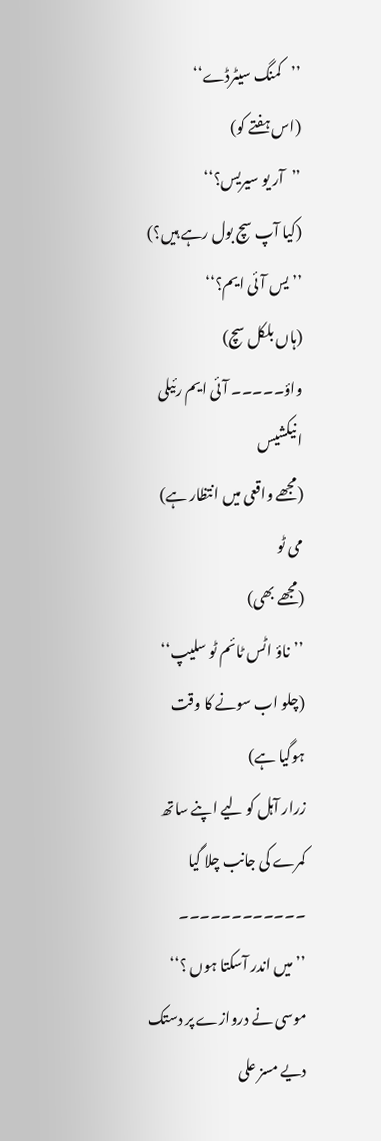’’کمنگ سیٹرڈے‘‘
(اس ہفتے کو)
’’آر یو سیریس؟‘‘
(کیا آپ سچ بول رہے ہیں؟)
’’یس آئی ایم؟‘‘
(ہاں بلکل سچ)
واؤ۔۔۔۔۔ آئی ایم رئیلی انیکشیس
(مجھے واقعی میں انتظار ہے)
می ٹو
(مجھے بھی)
’’ناؤ اٹس ٹائم ٹو سلیپ‘‘
(چلو اب سونے کا وقت ہوگیا ہے)
زرار آہل کو لیے اپنے ساتھ کمرے کی جانب چلا گیا
۔۔۔۔۔۔۔۔۔۔۔۔
’’میں اندر آسکتا ہوں ؟‘‘ موسی نے دروازے پر دستک دیے مسز علی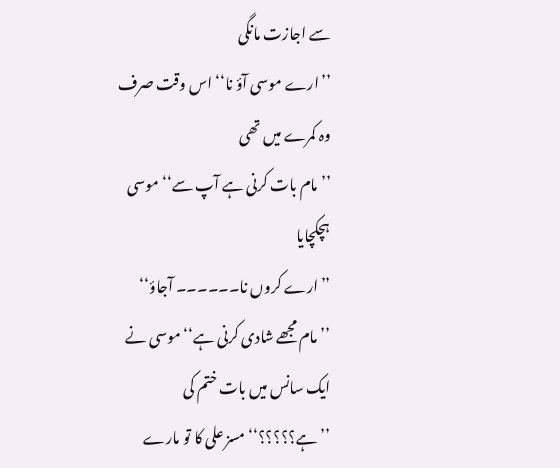سے اجازت مانگی
’’ارے موسی آؤ نا‘‘ اس وقت صرف وہ کمرے میں تھی
’’مام بات کرنی ہے آپ سے‘‘ موسی ہچکچایا
’’ارے کروں نا۔۔۔۔۔۔ آجاؤ‘‘
’’مام مجھے شادی کرنی ہے‘‘ موسی نے ایک سانس میں بات ختم کی
’’ہے؟؟؟؟؟‘‘ مسز علی کا تو مارے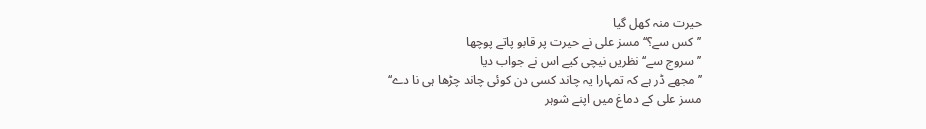حیرت منہ کھل گیا
’’کس سے؟‘‘ مسز علی نے حیرت پر قابو پاتے پوچھا
’’سروج سے‘‘ نظریں نیچی کیے اس نے جواب دیا
’’مجھے ڈر ہے کہ تمہارا یہ چاند کسی دن کوئی چاند چڑھا ہی نا دے‘‘
مسز علی کے دماغ میں اپنے شوہر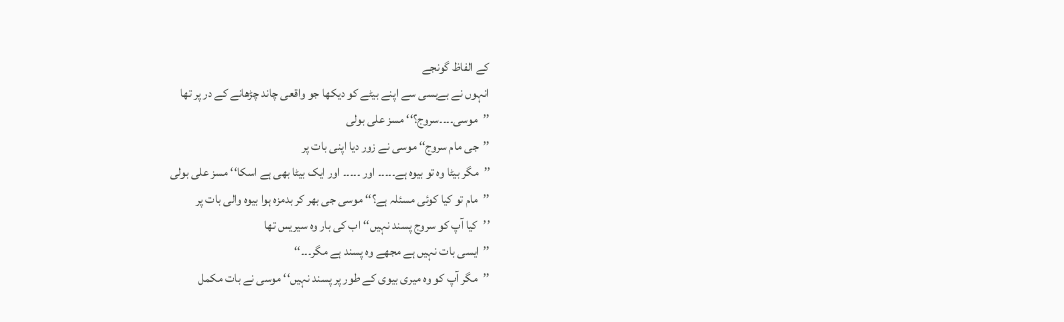کے الفاظ گونجے
انہوں نے بےبسی سے اپنے بیٹے کو دیکھا جو واقعی چاند چڑھانے کے در پر تھا
’’موسی۔۔۔۔سروج؟‘‘ مسز علی بولی
’’جی مام سروج‘‘ موسی نے زور دیا اپنی بات پر
’’مگر بیٹا وہ تو بیوہ ہے۔۔۔۔۔ اور ۔۔۔۔۔ اور ایک بیٹا بھی ہے اسکا‘‘ مسز علی بولی
’’مام تو کیا کوئی مسئلہ ہے؟‘‘ موسی جی بھر کر بدمزہ ہوا بیوہ والی بات پر
’’کیا آپ کو سروج پسند نہیں‘‘ اب کی بار وہ سیریس تھا
’’ایسی بات نہیں ہے مجھے وہ پسند ہے مگر۔۔۔‘‘
’’مگر آپ کو وہ میری بیوی کے طور پر پسند نہیں‘‘ موسی نے بات مکمل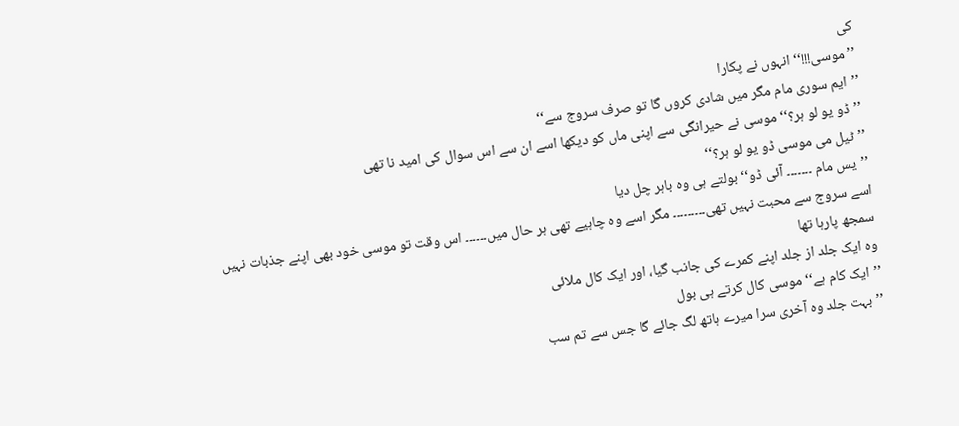کی
’’موسی!!!‘‘ انہوں نے پکارا
’’ایم سوری مام مگر میں شادی کروں گا تو صرف سروج سے‘‘
’’ڈو یو لو ہر؟‘‘ موسی نے حیرانگی سے اپنی ماں کو دیکھا اسے ان سے اس سوال کی امید نا تھی
’’ ٹیل می موسی ڈو یو لو ہر؟‘‘
’’یس مام ۔۔۔۔۔۔۔ آئی ڈو‘‘ بولتے ہی وہ باہر چل دیا
اسے سروج سے محبت نہیں تھی۔۔۔۔۔۔۔۔۔ مگر اسے وہ چاہیے تھی ہر حال میں۔۔۔۔۔۔ اس وقت تو موسی خود بھی اپنے جذبات نہیں سمجھ پارہا تھا
وہ ایک جلد از جلد اپنے کمرے کی جانب گیا، اور ایک کال ملائی
’’ایک کام ہے‘‘ موسی کال کرتے ہی بول
’’بہت جلد وہ آخری سرا میرے ہاتھ لگ جائے گا جس سے تم سب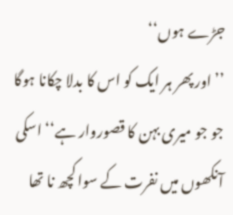جڑے ہوں‘‘
’’اور پھر ہر ایک کو اس کا بدلا چکانا ہوگا جو جو میری بہن کا قصوروار ہے‘‘ اسکی آنکھوں میں نفرت کے سوا کچھ نا تھا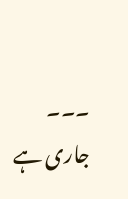۔۔۔
جاری ہے